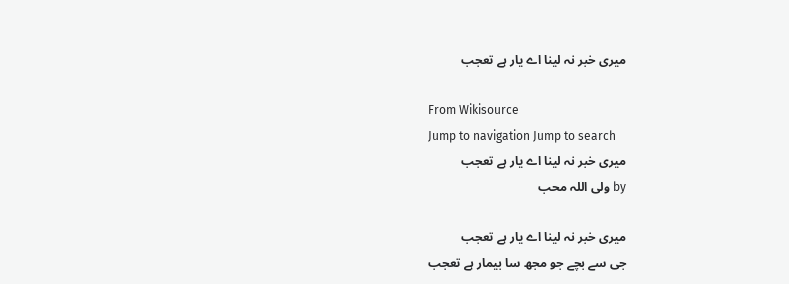میری خبر نہ لینا اے یار ہے تعجب

From Wikisource
Jump to navigation Jump to search
میری خبر نہ لینا اے یار ہے تعجب
by ولی اللہ محب

میری خبر نہ لینا اے یار ہے تعجب
جی سے بچے جو مجھ سا بیمار ہے تعجب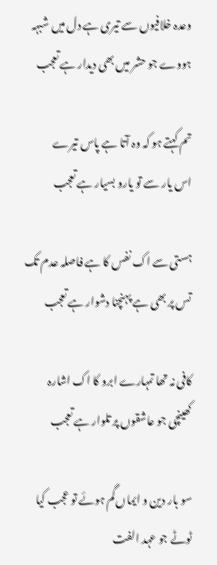وعدہ خلافیوں سے تیری ہے دل میں شبہہ
ہووے جو حشر میں بھی دیدار ہے تعجب

تم کہتے ہو کہ وہ آتا ہے پاس تیرے
اس یار سے تو یارو بسیار ہے تعجب

ہستی سے اک نفس کا ہے فاصلہ عدم تک
تس پر بھی ہے پہنچنا دشوار ہے تعجب

کافی نہ تھا تمہارے ابرو کا اک اشارہ
کھینچی جو عاشقوں پر تلوار ہے تعجب

سو بار دین و ایماں گم ہوئے تو عجب کیا
ٹوٹے جو عہد الفت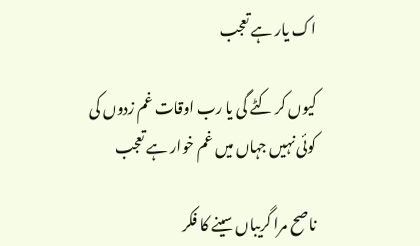اک یار ہے تعجب

کیوں کر کٹے گی یا رب اوقات غم زدوں کی
کوئی نہیں جہاں میں غم خوار ہے تعجب

ناصح مرا گریباں سینے کا فکر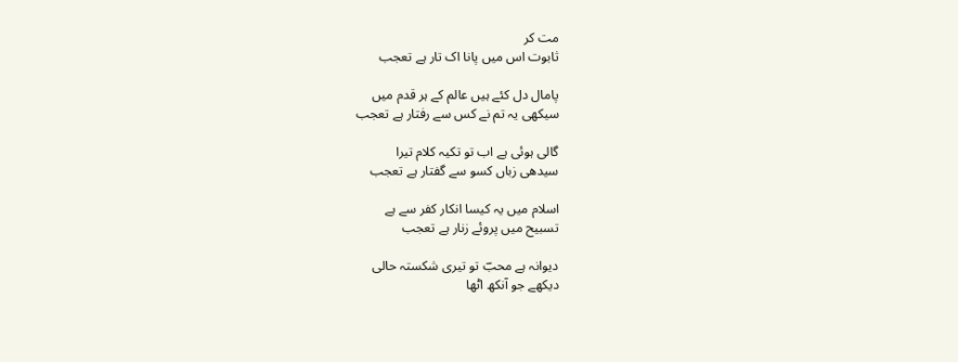مت کر
ثابوت اس میں پانا اک تار ہے تعجب

پامال دل کئے ہیں عالم کے ہر قدم میں
سیکھی یہ تم نے کس سے رفتار ہے تعجب

گالی ہوئی ہے اب تو تکیہ کلام تیرا
سیدھی زباں کسو سے گفتار ہے تعجب

اسلام میں یہ کیسا انکار کفر سے ہے
تسبیح میں پروئے زنار ہے تعجب

دیوانہ ہے محبؔ تو تیری شکستہ حالی
دیکھے جو آنکھ اٹھا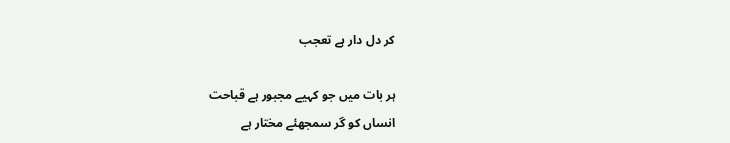کر دل دار ہے تعجب

ہر بات میں جو کہیے مجبور ہے قباحت
انساں کو گر سمجھئے مختار ہے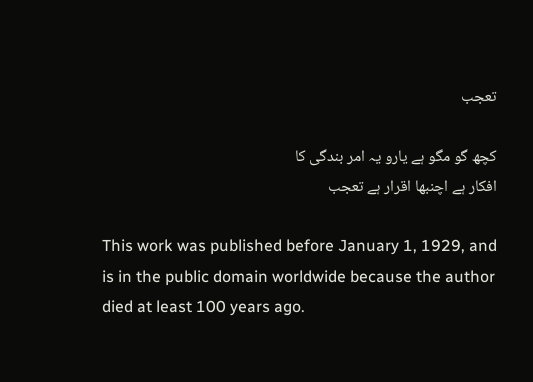تعجب

کچھ گو مگو ہے یارو یہ امر بندگی کا
افکار ہے اچنبھا اقرار ہے تعجب

This work was published before January 1, 1929, and is in the public domain worldwide because the author died at least 100 years ago.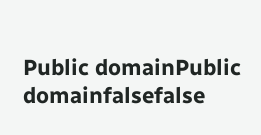Public domainPublic domainfalsefalse